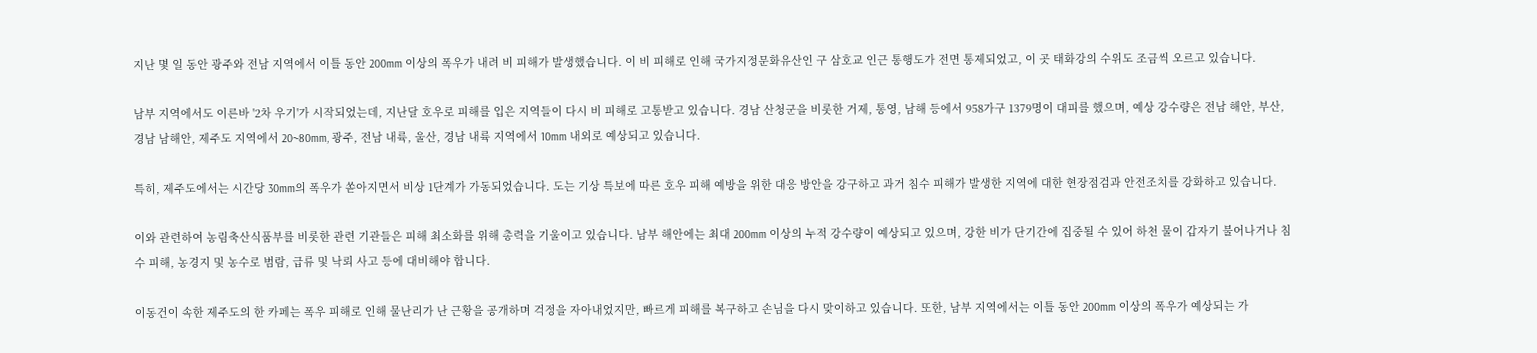지난 몇 일 동안 광주와 전남 지역에서 이틀 동안 200mm 이상의 폭우가 내려 비 피해가 발생했습니다. 이 비 피해로 인해 국가지정문화유산인 구 삼호교 인근 통행도가 전면 통제되었고, 이 곳 태화강의 수위도 조금씩 오르고 있습니다.

남부 지역에서도 이른바 '2차 우기'가 시작되었는데, 지난달 호우로 피해를 입은 지역들이 다시 비 피해로 고통받고 있습니다. 경남 산청군을 비롯한 거제, 통영, 남해 등에서 958가구 1379명이 대피를 했으며, 예상 강수량은 전남 해안, 부산, 경남 남해안, 제주도 지역에서 20~80mm, 광주, 전남 내륙, 울산, 경남 내륙 지역에서 10mm 내외로 예상되고 있습니다.

특히, 제주도에서는 시간당 30mm의 폭우가 쏟아지면서 비상 1단계가 가동되었습니다. 도는 기상 특보에 따른 호우 피해 예방을 위한 대응 방안을 강구하고 과거 침수 피해가 발생한 지역에 대한 현장점검과 안전조치를 강화하고 있습니다.

이와 관련하여 농림축산식품부를 비롯한 관련 기관들은 피해 최소화를 위해 총력을 기울이고 있습니다. 남부 해안에는 최대 200mm 이상의 누적 강수량이 예상되고 있으며, 강한 비가 단기간에 집중될 수 있어 하천 물이 갑자기 불어나거나 침수 피해, 농경지 및 농수로 범람, 급류 및 낙뢰 사고 등에 대비해야 합니다.

이동건이 속한 제주도의 한 카페는 폭우 피해로 인해 물난리가 난 근황을 공개하며 걱정을 자아내었지만, 빠르게 피해를 복구하고 손님을 다시 맞이하고 있습니다. 또한, 남부 지역에서는 이틀 동안 200mm 이상의 폭우가 예상되는 가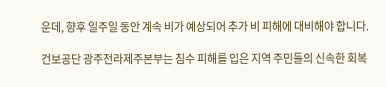운데, 향후 일주일 동안 계속 비가 예상되어 추가 비 피해에 대비해야 합니다.

건보공단 광주전라제주본부는 침수 피해를 입은 지역 주민들의 신속한 회복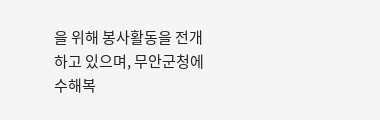을 위해 봉사활동을 전개하고 있으며, 무안군청에 수해복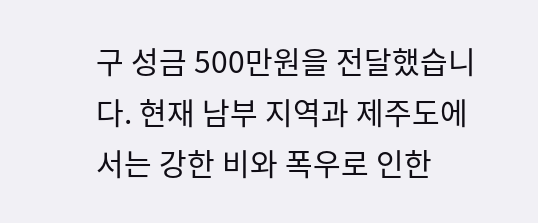구 성금 500만원을 전달했습니다. 현재 남부 지역과 제주도에서는 강한 비와 폭우로 인한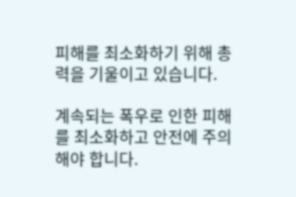피해를 최소화하기 위해 총력을 기울이고 있습니다.

계속되는 폭우로 인한 피해를 최소화하고 안전에 주의해야 합니다.